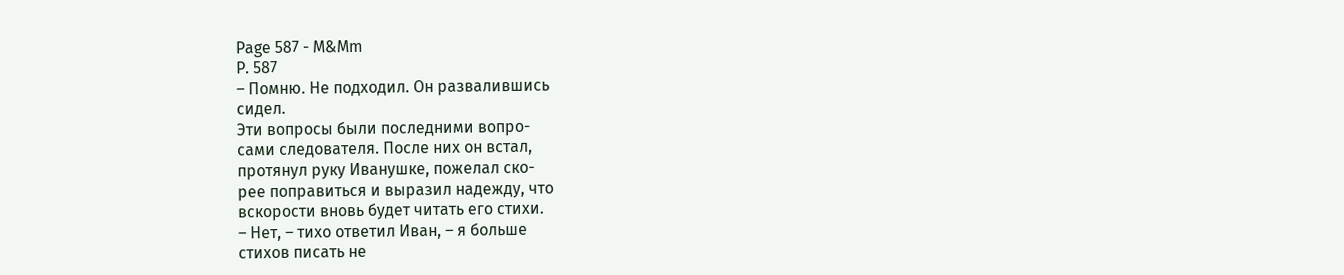Page 587 - М&Мm
P. 587
– Помню. Не подходил. Он развалившись
сидел.
Эти вопросы были последними вопро-
сами следователя. После них он встал,
протянул руку Иванушке, пожелал ско-
рее поправиться и выразил надежду, что
вскорости вновь будет читать его стихи.
– Нет, – тихо ответил Иван, – я больше
стихов писать не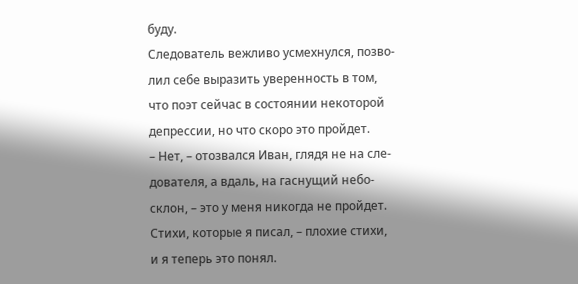буду.
Следователь вежливо усмехнулся, позво-
лил себе выразить уверенность в том,
что поэт сейчас в состоянии некоторой
депрессии, но что скоро это пройдет.
– Нет, – отозвался Иван, глядя не на сле-
дователя, а вдаль, на гаснущий небо-
склон, – это у меня никогда не пройдет.
Стихи, которые я писал, – плохие стихи,
и я теперь это понял.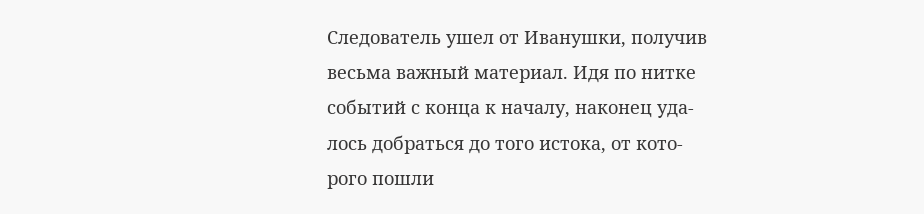Следователь ушел от Иванушки, получив
весьма важный материал. Идя по нитке
событий с конца к началу, наконец уда-
лось добраться до того истока, от кото-
рого пошли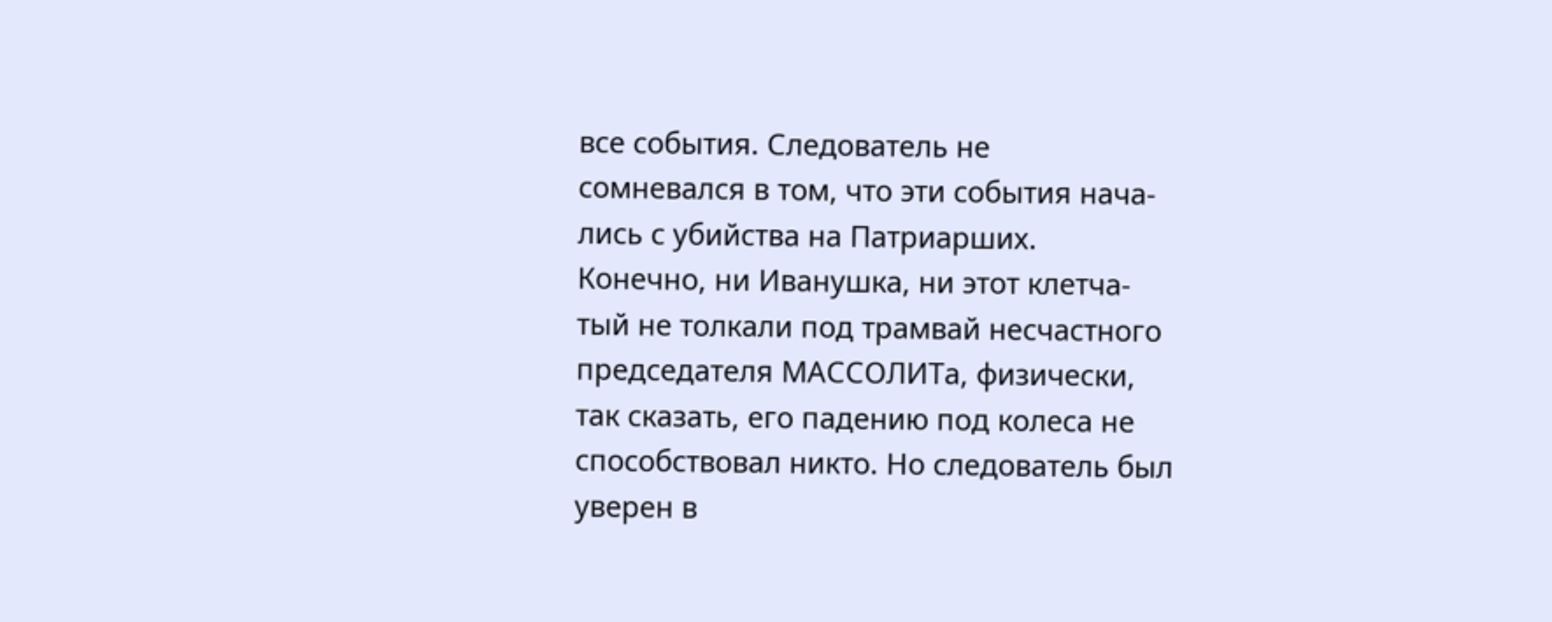все события. Следователь не
сомневался в том, что эти события нача-
лись с убийства на Патриарших.
Конечно, ни Иванушка, ни этот клетча-
тый не толкали под трамвай несчастного
председателя МАССОЛИТа, физически,
так сказать, его падению под колеса не
способствовал никто. Но следователь был
уверен в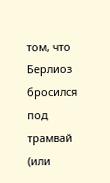том, что Берлиоз бросился под
трамвай (или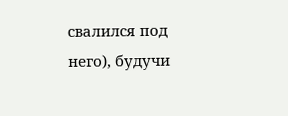свалился под него), будучи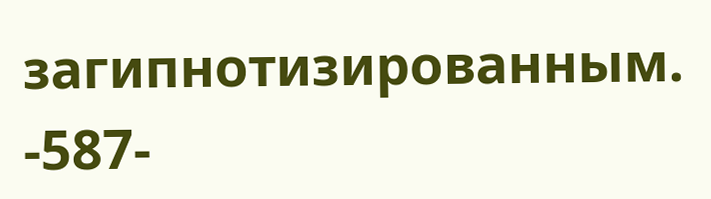загипнотизированным.
-587-